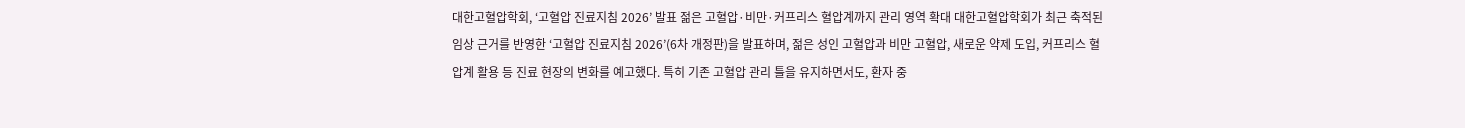대한고혈압학회, ‘고혈압 진료지침 2026’ 발표 젊은 고혈압·비만·커프리스 혈압계까지 관리 영역 확대 대한고혈압학회가 최근 축적된 임상 근거를 반영한 ‘고혈압 진료지침 2026’(6차 개정판)을 발표하며, 젊은 성인 고혈압과 비만 고혈압, 새로운 약제 도입, 커프리스 혈압계 활용 등 진료 현장의 변화를 예고했다. 특히 기존 고혈압 관리 틀을 유지하면서도, 환자 중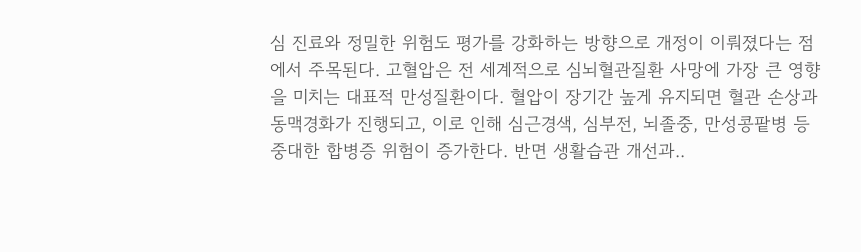심 진료와 정밀한 위험도 평가를 강화하는 방향으로 개정이 이뤄졌다는 점에서 주목된다. 고혈압은 전 세계적으로 심뇌혈관질환 사망에 가장 큰 영향을 미치는 대표적 만성질환이다. 혈압이 장기간 높게 유지되면 혈관 손상과 동맥경화가 진행되고, 이로 인해 심근경색, 심부전, 뇌졸중, 만성콩팥병 등 중대한 합병증 위험이 증가한다. 반면 생활습관 개선과..